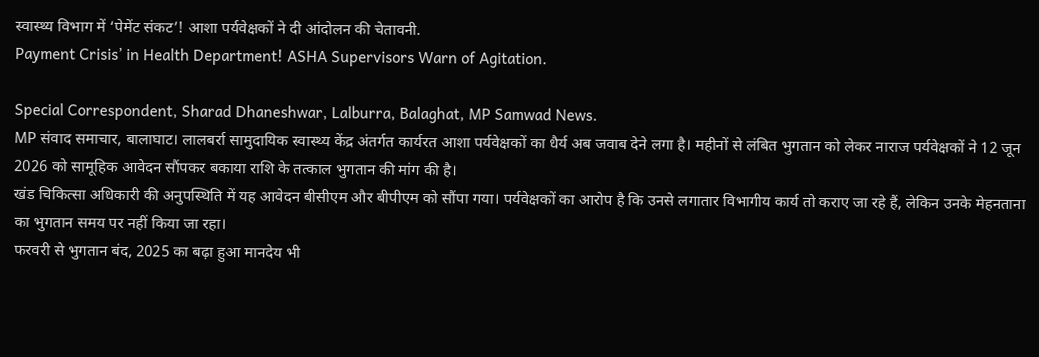स्वास्थ्य विभाग में ‘पेमेंट संकट’! आशा पर्यवेक्षकों ने दी आंदोलन की चेतावनी.
Payment Crisis’ in Health Department! ASHA Supervisors Warn of Agitation.

Special Correspondent, Sharad Dhaneshwar, Lalburra, Balaghat, MP Samwad News.
MP संवाद समाचार, बालाघाट। लालबर्रा सामुदायिक स्वास्थ्य केंद्र अंतर्गत कार्यरत आशा पर्यवेक्षकों का धैर्य अब जवाब देने लगा है। महीनों से लंबित भुगतान को लेकर नाराज पर्यवेक्षकों ने 12 जून 2026 को सामूहिक आवेदन सौंपकर बकाया राशि के तत्काल भुगतान की मांग की है।
खंड चिकित्सा अधिकारी की अनुपस्थिति में यह आवेदन बीसीएम और बीपीएम को सौंपा गया। पर्यवेक्षकों का आरोप है कि उनसे लगातार विभागीय कार्य तो कराए जा रहे हैं, लेकिन उनके मेहनताना का भुगतान समय पर नहीं किया जा रहा।
फरवरी से भुगतान बंद, 2025 का बढ़ा हुआ मानदेय भी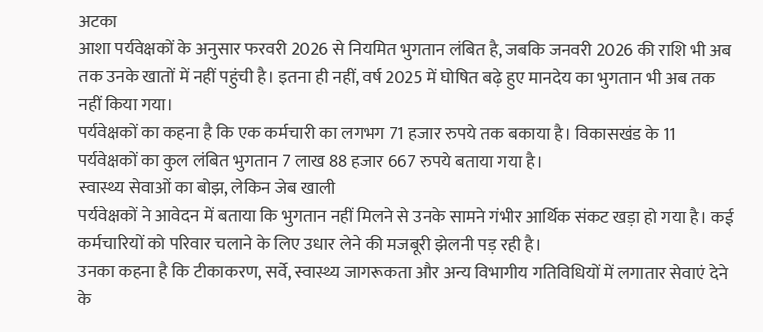अटका
आशा पर्यवेक्षकों के अनुसार फरवरी 2026 से नियमित भुगतान लंबित है, जबकि जनवरी 2026 की राशि भी अब तक उनके खातों में नहीं पहुंची है। इतना ही नहीं, वर्ष 2025 में घोषित बढ़े हुए मानदेय का भुगतान भी अब तक नहीं किया गया।
पर्यवेक्षकों का कहना है कि एक कर्मचारी का लगभग 71 हजार रुपये तक बकाया है। विकासखंड के 11 पर्यवेक्षकों का कुल लंबित भुगतान 7 लाख 88 हजार 667 रुपये बताया गया है।
स्वास्थ्य सेवाओं का बोझ, लेकिन जेब खाली
पर्यवेक्षकों ने आवेदन में बताया कि भुगतान नहीं मिलने से उनके सामने गंभीर आर्थिक संकट खड़ा हो गया है। कई कर्मचारियों को परिवार चलाने के लिए उधार लेने की मजबूरी झेलनी पड़ रही है।
उनका कहना है कि टीकाकरण, सर्वे, स्वास्थ्य जागरूकता और अन्य विभागीय गतिविधियों में लगातार सेवाएं देने के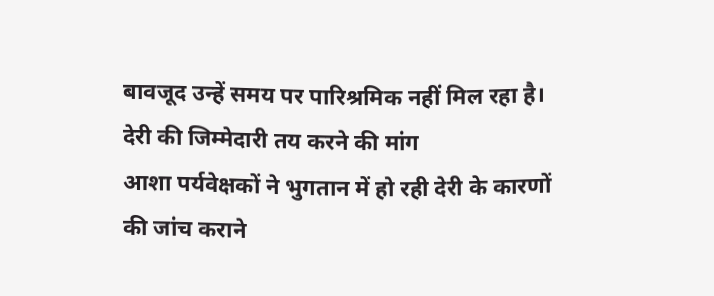बावजूद उन्हें समय पर पारिश्रमिक नहीं मिल रहा है।
देरी की जिम्मेदारी तय करने की मांग
आशा पर्यवेक्षकों ने भुगतान में हो रही देरी के कारणों की जांच कराने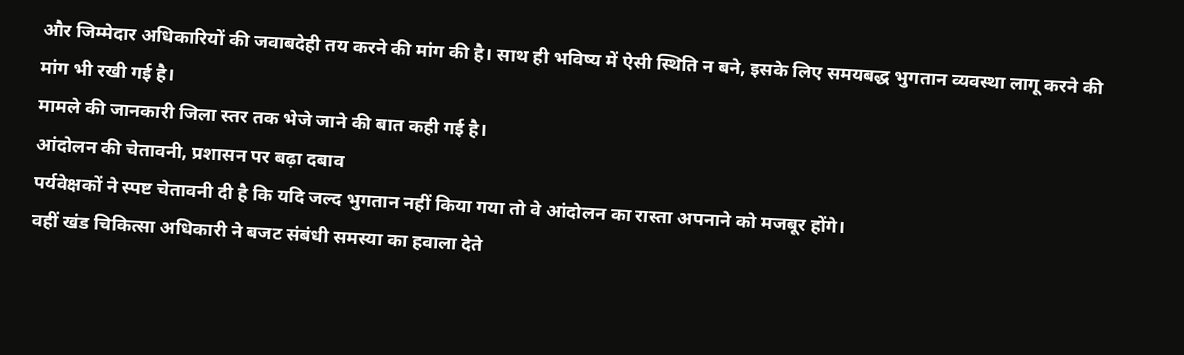और जिम्मेदार अधिकारियों की जवाबदेही तय करने की मांग की है। साथ ही भविष्य में ऐसी स्थिति न बने, इसके लिए समयबद्ध भुगतान व्यवस्था लागू करने की मांग भी रखी गई है।
मामले की जानकारी जिला स्तर तक भेजे जाने की बात कही गई है।
आंदोलन की चेतावनी, प्रशासन पर बढ़ा दबाव
पर्यवेक्षकों ने स्पष्ट चेतावनी दी है कि यदि जल्द भुगतान नहीं किया गया तो वे आंदोलन का रास्ता अपनाने को मजबूर होंगे।
वहीं खंड चिकित्सा अधिकारी ने बजट संबंधी समस्या का हवाला देते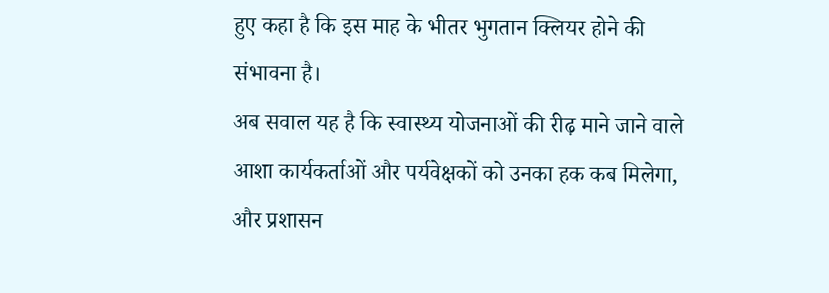हुए कहा है कि इस माह के भीतर भुगतान क्लियर होने की संभावना है।
अब सवाल यह है कि स्वास्थ्य योजनाओं की रीढ़ माने जाने वाले आशा कार्यकर्ताओं और पर्यवेक्षकों को उनका हक कब मिलेगा, और प्रशासन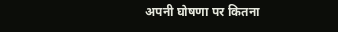अपनी घोषणा पर कितना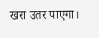खरा उतर पाएगा।